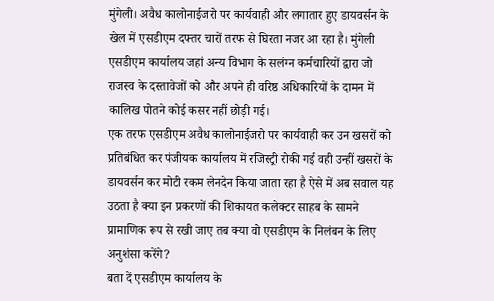मुंगेली। अवैध कालोनाईजरो पर कार्यवाही और लगातार हुए डायवर्सन के खेल में एसडीएम दफ्तर चारों तरफ से घिरता नजर आ रहा है। मुंगेली एसडीएम कार्यालय जहां अन्य विभाग के सलंग्न कर्मचारियों द्वारा जो राजस्व के दस्तावेजों को और अपने ही वरिष्ठ अधिकारियों के दामन में कालिख पोतने कोई कसर नहीं छोड़ी गई।
एक तरफ एसडीएम अवैध कालोनाईजरो पर कार्यवाही कर उन खसरों को प्रतिबंधित कर पंजीयक कार्यालय में रजिस्ट्री रोकी गई वही उन्हीं खसरों के डायवर्सन कर मोटी रकम लेनदेन किया जाता रहा है ऐसे में अब सवाल यह उठता है क्या इन प्रकरणों की शिकायत कलेक्टर साहब के सामने प्रामाणिक रूप से रखी जाए तब क्या वो एसडीएम के निलंबन के लिए अनुशंसा करेंगे?
बता दें एसडीएम कार्यालय के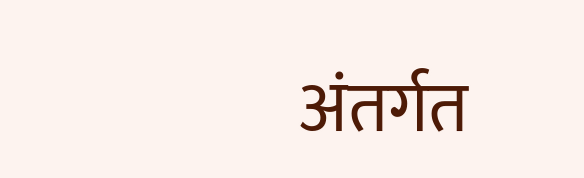अंतर्गत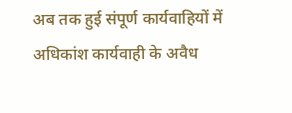अब तक हुई संपूर्ण कार्यवाहियों में अधिकांश कार्यवाही के अवैध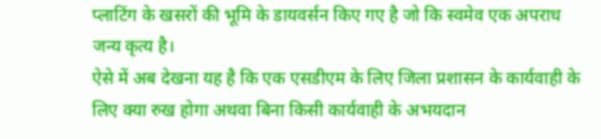प्लाटिंग के खसरों की भूमि के डायवर्सन किए गए है जो कि स्वमेव एक अपराध जन्य कृत्य है।
ऐसे में अब देखना यह है कि एक एसडीएम के लिए जिला प्रशासन के कार्यवाही के लिए क्या रुख होगा अथवा बिना किसी कार्यवाही के अभयदान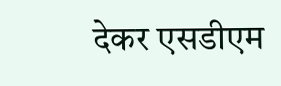देकर एसडीएम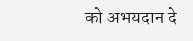को अभयदान दे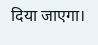दिया जाएगा।